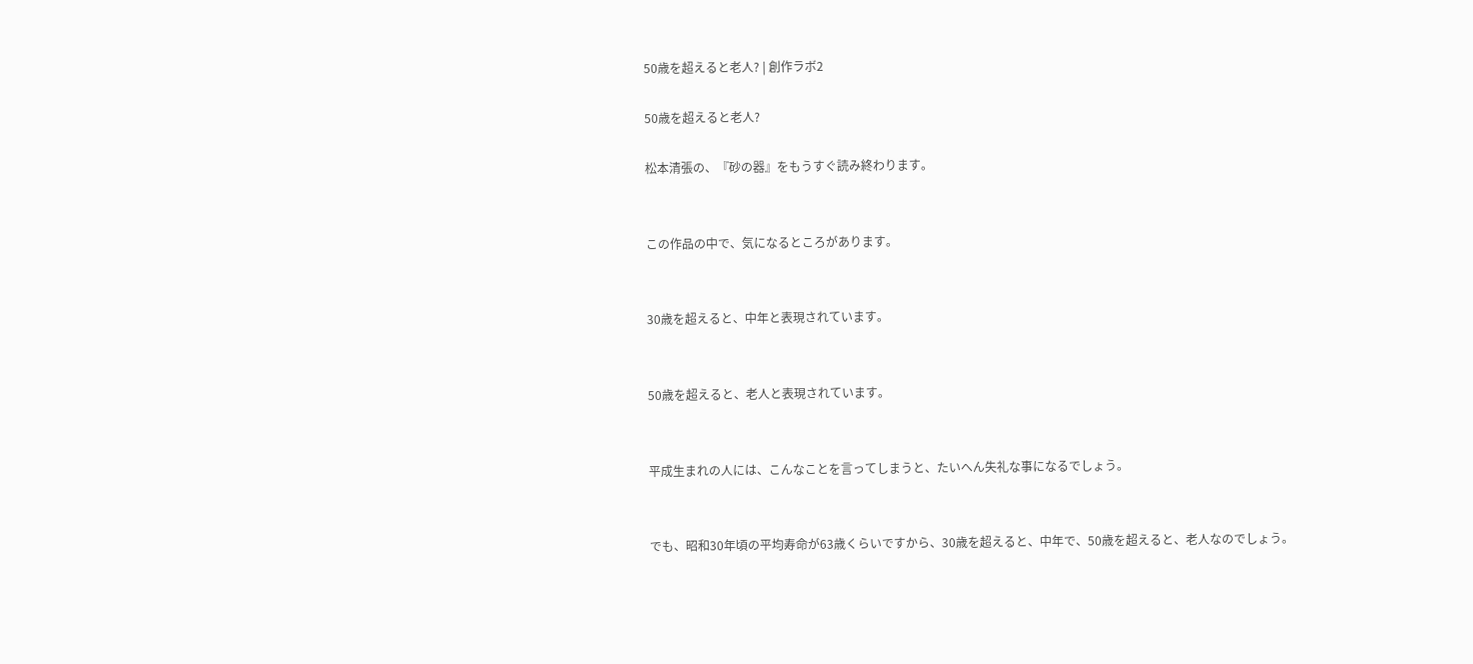50歳を超えると老人? | 創作ラボ2

50歳を超えると老人?

松本清張の、『砂の器』をもうすぐ読み終わります。


この作品の中で、気になるところがあります。


30歳を超えると、中年と表現されています。


50歳を超えると、老人と表現されています。


平成生まれの人には、こんなことを言ってしまうと、たいへん失礼な事になるでしょう。


でも、昭和30年頃の平均寿命が63歳くらいですから、30歳を超えると、中年で、50歳を超えると、老人なのでしょう。